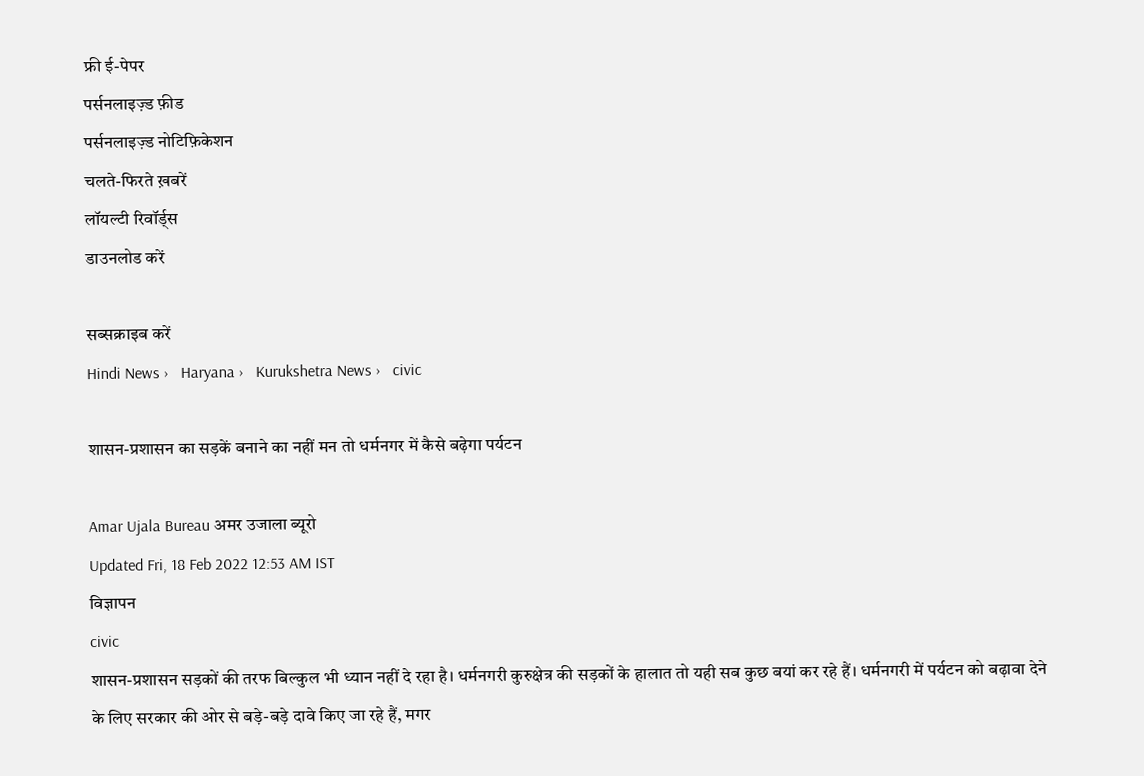फ्री ई-पेपर
पर्सनलाइज़्ड फ़ीड
पर्सनलाइज़्ड नोटिफ़िकेशन
चलते-फिरते ख़बरें
लॉयल्टी रिवॉर्ड्स
डाउनलोड करें

सब्सक्राइब करें
Hindi News ›   Haryana ›   Kurukshetra News ›   civic

शासन-प्रशासन का सड़कें बनाने का नहीं मन तो धर्मनगर में कैसे बढ़ेगा पर्यटन

Amar Ujala Bureau अमर उजाला ब्यूरो
Updated Fri, 18 Feb 2022 12:53 AM IST
विज्ञापन
civic
शासन-प्रशासन सड़कों की तरफ बिल्कुल भी ध्यान नहीं दे रहा है। धर्मनगरी कुरुक्षेत्र की सड़कों के हालात तो यही सब कुछ बयां कर रहे हैं। धर्मनगरी में पर्यटन को बढ़ावा देने के लिए सरकार की ओर से बड़े-बड़े दावे किए जा रहे हैं, मगर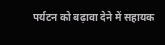पर्यटन को बढ़ावा देने में सहायक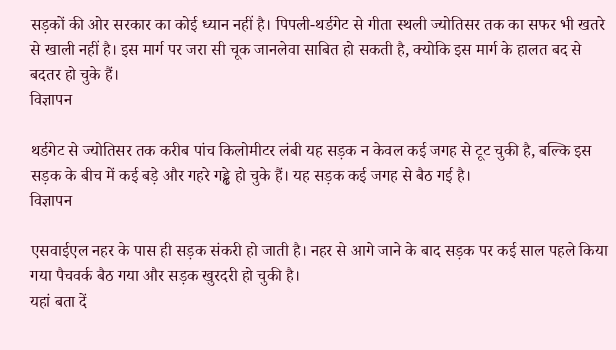सड़कों की ओर सरकार का कोई ध्यान नहीं है। पिपली-थर्डगेट से गीता स्थली ज्योतिसर तक का सफर भी खतरे से खाली नहीं है। इस मार्ग पर जरा सी चूक जानलेवा साबित हो सकती है, क्योकि इस मार्ग के हालत बद से बदतर हो चुके हैं।
विज्ञापन

थर्डगेट से ज्योतिसर तक करीब पांच किलोमीटर लंबी यह सड़क न केवल कई जगह से टूट चुकी है, बल्कि इस सड़क के बीच में कई बड़े और गहरे गड्ढे हो चुके हैं। यह सड़क कई जगह से बैठ गई है।
विज्ञापन

एसवाईएल नहर के पास ही सड़क संकरी हो जाती है। नहर से आगे जाने के बाद सड़क पर कई साल पहले किया गया पैचवर्क बैठ गया और सड़क खुरदरी हो चुकी है।
यहां बता दें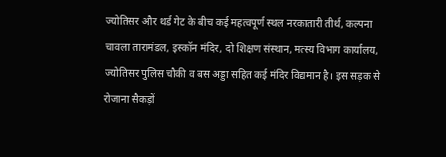ज्योतिसर और थर्ड गेट के बीच कई महत्वपूर्ण स्थल नरकातारी तीर्थ, कल्पना चावला तारामंडल, इस्कॉन मंदिर, दो शिक्षण संस्थान, मत्स्य विभाग कार्यालय, ज्योतिसर पुलिस चौकी व बस अड्डा सहित कई मंदिर विद्यमान है। इस सड़क से रोजाना सैकड़ों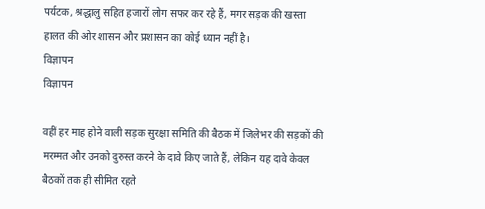पर्यटक, श्रद्धालु सहित हजारों लोग सफर कर रहे हैं, मगर सड़क की खस्ता हालत की ओर शासन और प्रशासन का कोई ध्यान नहीं है।
विज्ञापन
विज्ञापन

वहीं हर माह होने वाली सड़क सुरक्षा समिति की बैठक में जिलेभर की सड़कों की मरम्मत और उनको दुरुस्त करने के दावे किए जाते हैं, लेकिन यह दावे केवल बैठकों तक ही सीमित रहते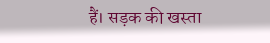हैं। सड़क की खस्ता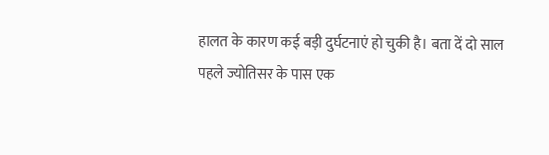हालत के कारण कई बड़ी दुर्घटनाएं हो चुकी है। बता दें दो साल पहले ज्योतिसर के पास एक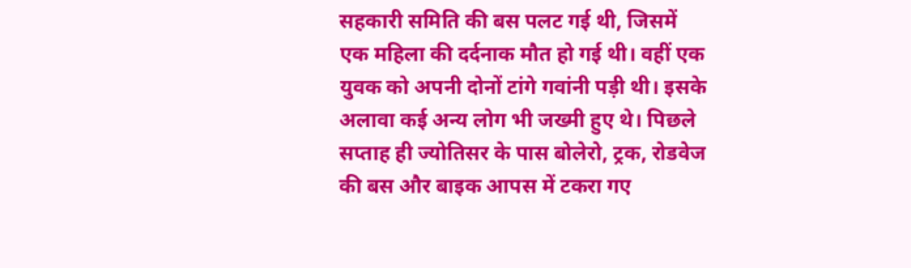सहकारी समिति की बस पलट गई थी, जिसमें एक महिला की दर्दनाक मौत हो गई थी। वहीं एक युवक को अपनी दोनों टांगे गवांनी पड़ी थी। इसके अलावा कई अन्य लोग भी जख्मी हुए थे। पिछले सप्ताह ही ज्योतिसर के पास बोलेरो, ट्रक, रोडवेज की बस और बाइक आपस में टकरा गए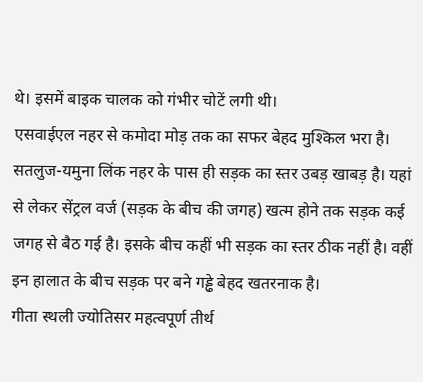थे। इसमें बाइक चालक को गंभीर चोटें लगी थी।
एसवाईएल नहर से कमोदा मोड़ तक का सफर बेहद मुश्किल भरा है। सतलुज-यमुना लिंक नहर के पास ही सड़क का स्तर उबड़ खाबड़ है। यहां से लेकर सेंट्रल वर्ज (सड़क के बीच की जगह) खत्म होने तक सड़क कई जगह से बैठ गई है। इसके बीच कहीं भी सड़क का स्तर ठीक नहीं है। वहीं इन हालात के बीच सड़क पर बने गड्ढे बेहद खतरनाक है।
गीता स्थली ज्योतिसर महत्वपूर्ण तीर्थ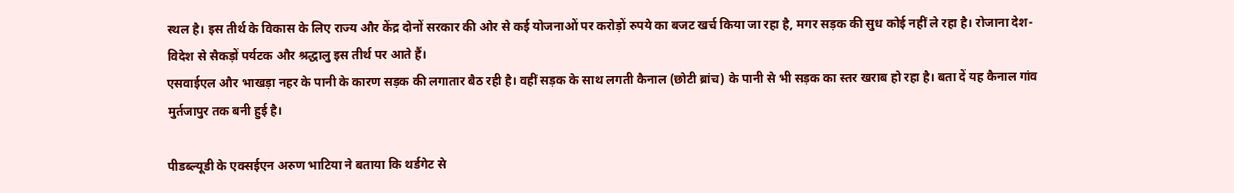स्थल है। इस तीर्थ के विकास के लिए राज्य और केंद्र दोनों सरकार की ओर से कई योजनाओं पर करोड़ों रुपये का बजट खर्च किया जा रहा है, मगर सड़क की सुध कोई नहीं ले रहा है। रोजाना देश-विदेश से सैकड़ों पर्यटक और श्रद्धालु इस तीर्थ पर आते हैं।
एसवाईएल और भाखड़ा नहर के पानी के कारण सड़क की लगातार बैठ रही है। वहीं सड़क के साथ लगती कैनाल (छोटी ब्रांच) के पानी से भी सड़क का स्तर खराब हो रहा है। बता दें यह कैनाल गांव मुर्तजापुर तक बनी हुई है।

पीडब्ल्यूडी के एक्सईएन अरुण भाटिया ने बताया कि थर्डगेट से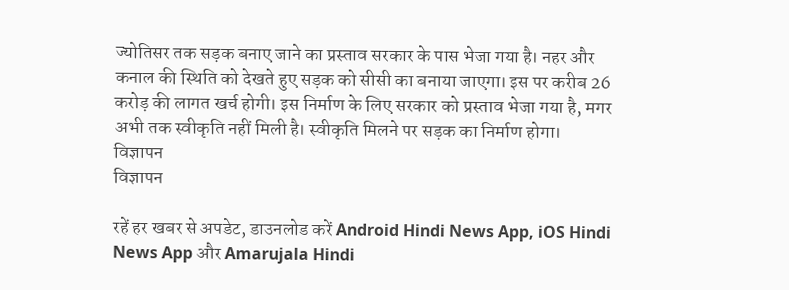ज्योतिसर तक सड़क बनाए जाने का प्रस्ताव सरकार के पास भेजा गया है। नहर और कनाल की स्थिति को देखते हुए सड़क को सीसी का बनाया जाएगा। इस पर करीब 26 करोड़ की लागत खर्च होगी। इस निर्माण के लिए सरकार को प्रस्ताव भेजा गया है, मगर अभी तक स्वीकृति नहीं मिली है। स्वीकृति मिलने पर सड़क का निर्माण होगा।
विज्ञापन
विज्ञापन

रहें हर खबर से अपडेट, डाउनलोड करें Android Hindi News App, iOS Hindi News App और Amarujala Hindi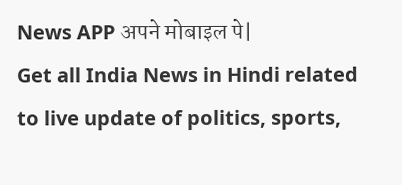News APP अपने मोबाइल पे|
Get all India News in Hindi related to live update of politics, sports,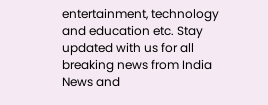entertainment, technology and education etc. Stay updated with us for all breaking news from India News and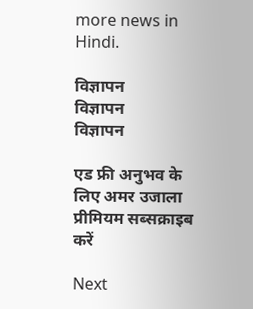more news in Hindi.

विज्ञापन
विज्ञापन
विज्ञापन

एड फ्री अनुभव के लिए अमर उजाला प्रीमियम सब्सक्राइब करें

Next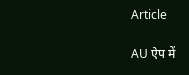Article

AU ऐप में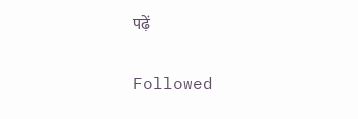पढ़ें

Followed